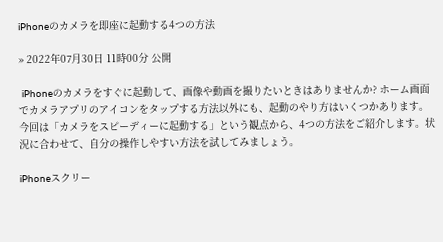iPhoneのカメラを即座に起動する4つの方法

» 2022年07月30日 11時00分 公開

 iPhoneのカメラをすぐに起動して、画像や動画を撮りたいときはありませんか? ホーム画面でカメラアプリのアイコンをタップする方法以外にも、起動のやり方はいくつかあります。今回は「カメラをスピーディーに起動する」という観点から、4つの方法をご紹介します。状況に合わせて、自分の操作しやすい方法を試してみましょう。

iPhoneスクリー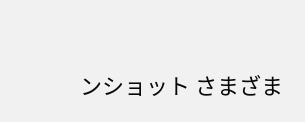ンショット さまざま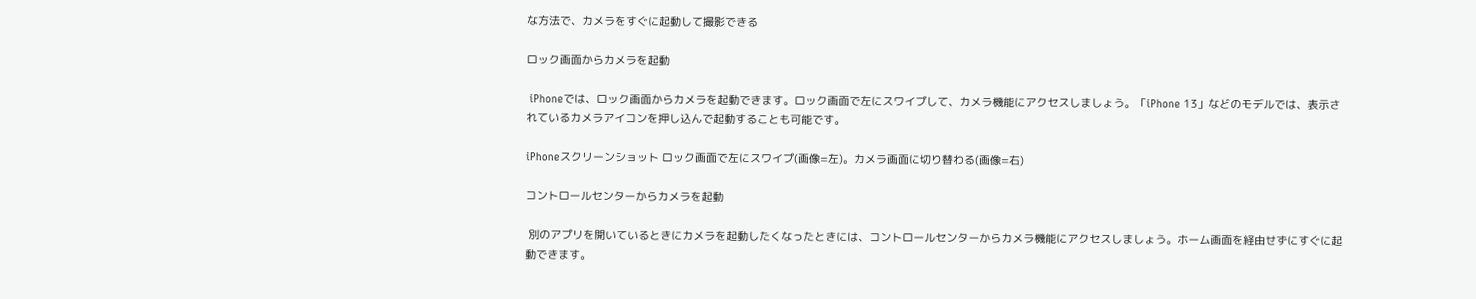な方法で、カメラをすぐに起動して撮影できる

ロック画面からカメラを起動

 iPhoneでは、ロック画面からカメラを起動できます。ロック画面で左にスワイプして、カメラ機能にアクセスしましょう。「iPhone 13」などのモデルでは、表示されているカメラアイコンを押し込んで起動することも可能です。

iPhoneスクリーンショット ロック画面で左にスワイプ(画像=左)。カメラ画面に切り替わる(画像=右)

コントロールセンターからカメラを起動

 別のアプリを開いているときにカメラを起動したくなったときには、コントロールセンターからカメラ機能にアクセスしましょう。ホーム画面を経由せずにすぐに起動できます。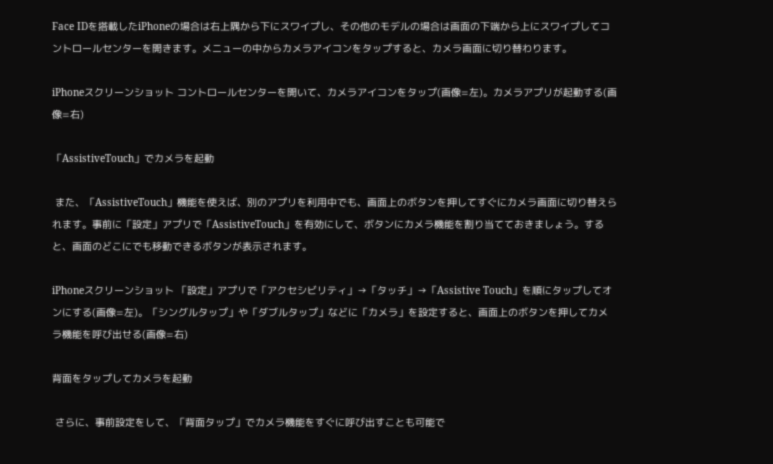Face IDを搭載したiPhoneの場合は右上隅から下にスワイプし、その他のモデルの場合は画面の下端から上にスワイプしてコントロールセンターを開きます。メニューの中からカメラアイコンをタップすると、カメラ画面に切り替わります。

iPhoneスクリーンショット コントロールセンターを開いて、カメラアイコンをタップ(画像=左)。カメラアプリが起動する(画像=右)

「AssistiveTouch」でカメラを起動

 また、「AssistiveTouch」機能を使えば、別のアプリを利用中でも、画面上のボタンを押してすぐにカメラ画面に切り替えられます。事前に「設定」アプリで「AssistiveTouch」を有効にして、ボタンにカメラ機能を割り当てておきましょう。すると、画面のどこにでも移動できるボタンが表示されます。

iPhoneスクリーンショット 「設定」アプリで「アクセシビリティ」→「タッチ」→「Assistive Touch」を順にタップしてオンにする(画像=左)。「シングルタップ」や「ダブルタップ」などに「カメラ」を設定すると、画面上のボタンを押してカメラ機能を呼び出せる(画像=右)

背面をタップしてカメラを起動

 さらに、事前設定をして、「背面タップ」でカメラ機能をすぐに呼び出すことも可能で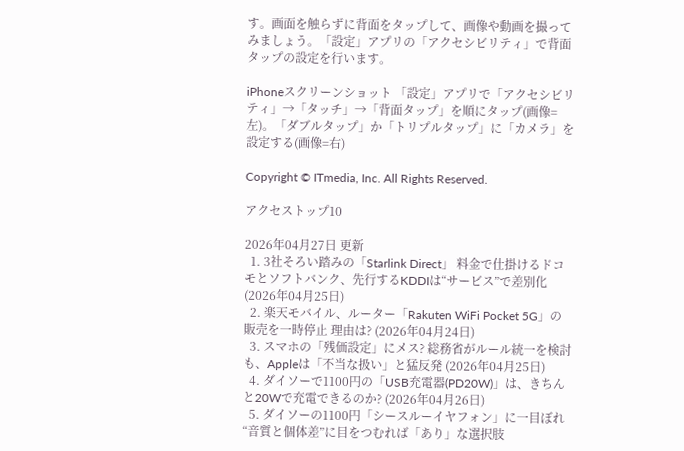す。画面を触らずに背面をタップして、画像や動画を撮ってみましょう。「設定」アプリの「アクセシビリティ」で背面タップの設定を行います。

iPhoneスクリーンショット 「設定」アプリで「アクセシビリティ」→「タッチ」→「背面タップ」を順にタップ(画像=左)。「ダブルタップ」か「トリプルタップ」に「カメラ」を設定する(画像=右)

Copyright © ITmedia, Inc. All Rights Reserved.

アクセストップ10

2026年04月27日 更新
  1. 3社そろい踏みの「Starlink Direct」 料金で仕掛けるドコモとソフトバンク、先行するKDDIは“サービス”で差別化 (2026年04月25日)
  2. 楽天モバイル、ルーター「Rakuten WiFi Pocket 5G」の販売を一時停止 理由は? (2026年04月24日)
  3. スマホの「残価設定」にメス? 総務省がルール統一を検討も、Appleは「不当な扱い」と猛反発 (2026年04月25日)
  4. ダイソーで1100円の「USB充電器(PD20W)」は、きちんと20Wで充電できるのか? (2026年04月26日)
  5. ダイソーの1100円「シースルーイヤフォン」に一目ぼれ “音質と個体差”に目をつむれば「あり」な選択肢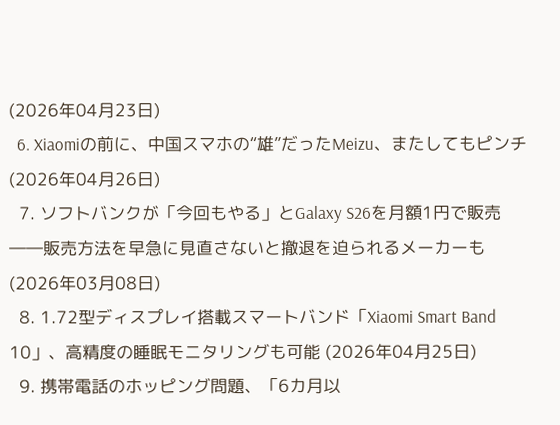(2026年04月23日)
  6. Xiaomiの前に、中国スマホの“雄”だったMeizu、またしてもピンチ (2026年04月26日)
  7. ソフトバンクが「今回もやる」とGalaxy S26を月額1円で販売――販売方法を早急に見直さないと撤退を迫られるメーカーも (2026年03月08日)
  8. 1.72型ディスプレイ搭載スマートバンド「Xiaomi Smart Band 10」、高精度の睡眠モニタリングも可能 (2026年04月25日)
  9. 携帯電話のホッピング問題、「6カ月以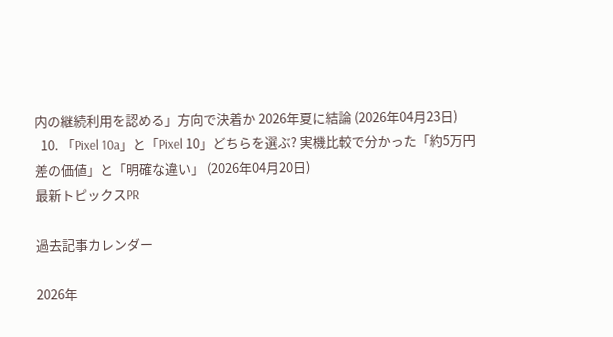内の継続利用を認める」方向で決着か 2026年夏に結論 (2026年04月23日)
  10. 「Pixel 10a」と「Pixel 10」どちらを選ぶ? 実機比較で分かった「約5万円差の価値」と「明確な違い」 (2026年04月20日)
最新トピックスPR

過去記事カレンダー

2026年